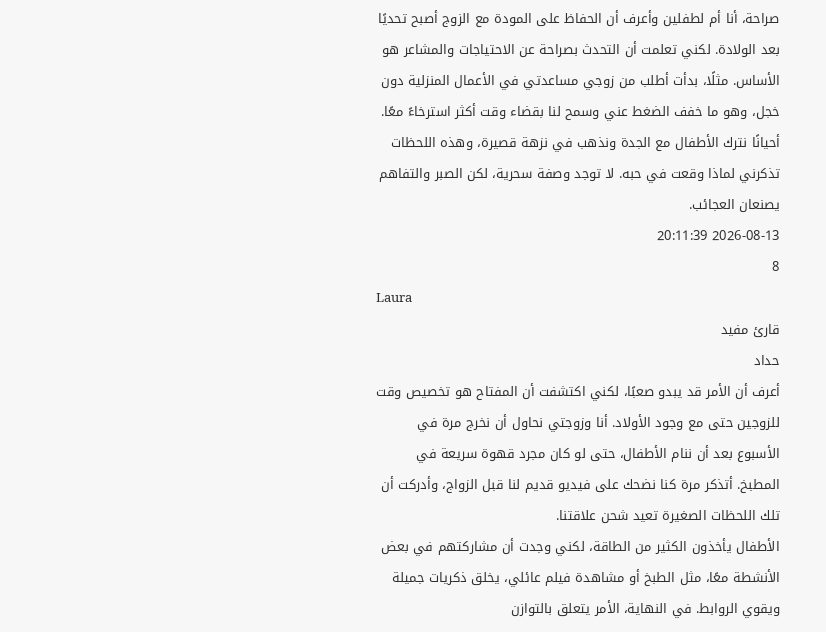صراحة، أنا أم لطفلين وأعرف أن الحفاظ على المودة مع الزوج أصبح تحديًا بعد الولادة. لكني تعلمت أن التحدث بصراحة عن الاحتياجات والمشاعر هو الأساس. مثلًا، بدأت أطلب من زوجي مساعدتي في الأعمال المنزلية دون خجل، وهو ما خفف الضغط عني وسمح لنا بقضاء وقت أكثر استرخاءً معًا. أحيانًا نترك الأطفال مع الجدة ونذهب في نزهة قصيرة، وهذه اللحظات تذكرني لماذا وقعت في حبه. لا توجد وصفة سحرية، لكن الصبر والتفاهم يصنعان العجائب.
2026-08-13 20:11:39
8
Laura
قارئ مفيد
حداد
أعرف أن الأمر قد يبدو صعبًا، لكني اكتشفت أن المفتاح هو تخصيص وقت للزوجين حتى مع وجود الأولاد. أنا وزوجتي نحاول أن نخرج مرة في الأسبوع بعد أن ننام الأطفال، حتى لو كان مجرد قهوة سريعة في المطبخ. أتذكر مرة كنا نضحك على فيديو قديم لنا قبل الزواج، وأدركت أن تلك اللحظات الصغيرة تعيد شحن علاقتنا.
الأطفال يأخذون الكثير من الطاقة، لكني وجدت أن مشاركتهم في بعض الأنشطة معًا، مثل الطبخ أو مشاهدة فيلم عائلي، يخلق ذكريات جميلة ويقوي الروابط. في النهاية، الأمر يتعلق بالتوازن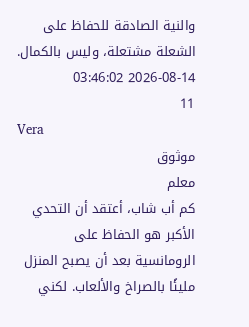والنية الصادقة للحفاظ على الشعلة مشتعلة، وليس بالكمال.
2026-08-14 03:46:02
11
Vera
موثوق
معلم
كم أب شاب، أعتقد أن التحدي الأكبر هو الحفاظ على الرومانسية بعد أن يصبح المنزل مليئًا بالصراخ والألعاب. لكني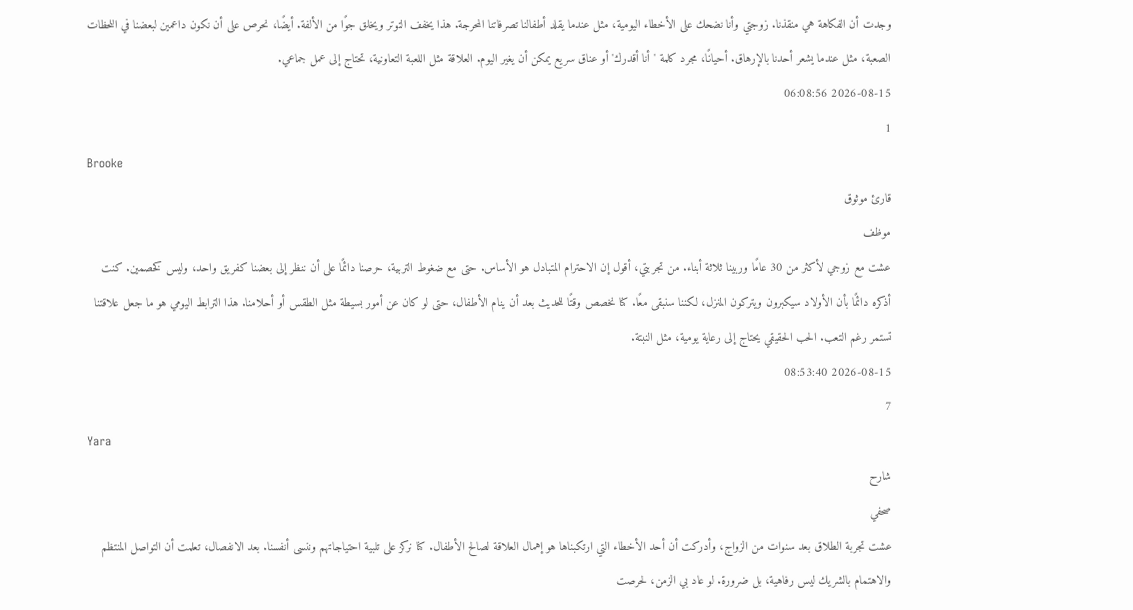وجدت أن الفكاهة هي منقذنا. زوجتي وأنا نضحك على الأخطاء اليومية، مثل عندما يقلد أطفالنا تصرفاتنا المحرجة. هذا يخفف التوتر ويخلق جوًا من الألفة. أيضًا، نحرص على أن نكون داعمين لبعضنا في اللحظات الصعبة، مثل عندما يشعر أحدنا بالإرهاق. أحيانًا، مجرد كلمة 'أنا أقدرك' أو عناق سريع يمكن أن يغير اليوم. العلاقة مثل اللعبة التعاونية، تحتاج إلى عمل جماعي.
2026-08-15 06:08:56
1
Brooke
قارئ موثوق
موظف
عشت مع زوجي لأكثر من 30 عامًا وربينا ثلاثة أبناء. من تجربتي، أقول إن الاحترام المتبادل هو الأساس. حتى مع ضغوط التربية، حرصنا دائمًا على أن ننظر إلى بعضنا كفريق واحد، وليس كخصمين. كنت أذكره دائمًا بأن الأولاد سيكبرون ويتركون المنزل، لكننا سنبقى معًا. كنا نخصص وقتًا للحديث بعد أن ينام الأطفال، حتى لو كان عن أمور بسيطة مثل الطقس أو أحلامنا. هذا الترابط اليومي هو ما جعل علاقتنا تستمر رغم التعب. الحب الحقيقي يحتاج إلى رعاية يومية، مثل النبتة.
2026-08-15 08:53:40
7
Yara
شارح
صحفي
عشت تجربة الطلاق بعد سنوات من الزواج، وأدركت أن أحد الأخطاء التي ارتكبناها هو إهمال العلاقة لصالح الأطفال. كنا نركز على تلبية احتياجاتهم وننسى أنفسنا. بعد الانفصال، تعلمت أن التواصل المنتظم والاهتمام بالشريك ليس رفاهية، بل ضرورة. لو عاد بي الزمن، لحرصت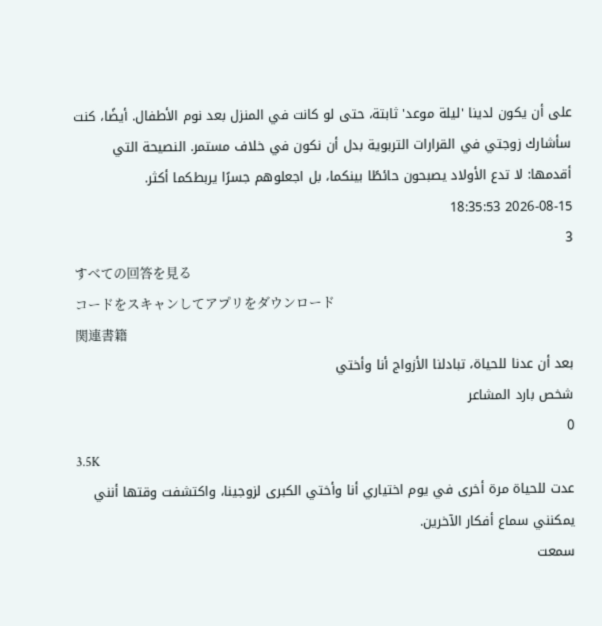على أن يكون لدينا 'ليلة موعد' ثابتة، حتى لو كانت في المنزل بعد نوم الأطفال. أيضًا، كنت سأشارك زوجتي في القرارات التربوية بدل أن نكون في خلاف مستمر. النصيحة التي أقدمها: لا تدع الأولاد يصبحون حائطًا بينكما، بل اجعلوهم جسرًا يربطكما أكثر.
2026-08-15 18:35:53
3
すべての回答を見る
コードをスキャンしてアプリをダウンロード
関連書籍
بعد أن عدنا للحياة، تبادلنا الأزواج أنا وأختي
شخص بارد المشاعر
0
3.5K
عدت للحياة مرة أخرى في يوم اختياري أنا وأختي الكبرى لزوجينا، واكتشفت وقتها أنني يمكنني سماع أفكار الآخرين.
سمعت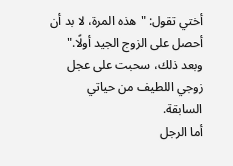أختي تقول: "هذه المرة، لا بد أن أحصل على الزوج الجيد أولًا."
وبعد ذلك، سحبت على عجل زوجي اللطيف من حياتي السابقة.
أما الرجل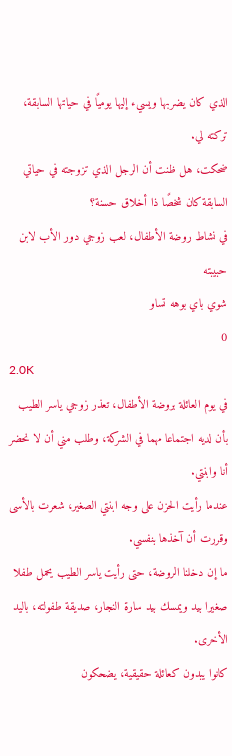الذي كان يضربها ويسيء إليها يوميًا في حياتها السابقة، تركته لي.
ضحكت، هل ظنت أن الرجل الذي تزوجته في حياتي السابقة كان شخصًا ذا أخلاق حسنة؟
في نشاط روضة الأطفال، لعب زوجي دور الأب لابن حبيبته
شوي باي بوهه تساو
0
2.0K
في يوم العائلة بروضة الأطفال، تعذر زوجي ياسر الطيب بأن لديه اجتماعا مهما في الشركة، وطلب مني أن لا نحضر أنا وابنتي.
عندما رأيت الحزن على وجه ابنتي الصغير، شعرت بالأسى وقررت أن آخذها بنفسي.
ما إن دخلنا الروضة، حتى رأيت ياسر الطيب يحمل طفلا صغيرا بيد ويمسك بيد سارة النجار، صديقة طفولته، باليد الأخرى.
كانوا يبدون كعائلة حقيقية، يضحكون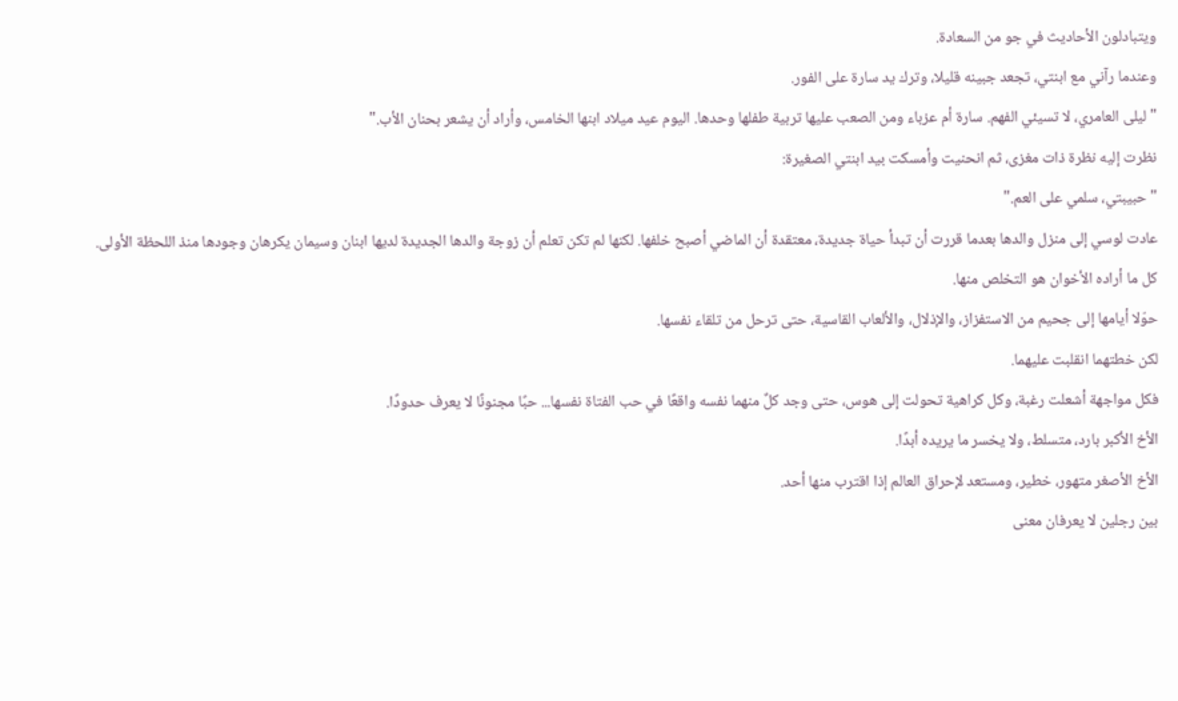ويتبادلون الأحاديث في جو من السعادة.
وعندما رآني مع ابنتي، تجعد جبينه قليلا، وترك يد سارة على الفور.
"ليلى العامري، لا تسيئي الفهم. سارة أم عزباء ومن الصعب عليها تربية طفلها وحدها. اليوم عيد ميلاد ابنها الخامس، وأراد أن يشعر بحنان الأب."
نظرت إليه نظرة ذات مغزى، ثم انحنيت وأمسكت بيد ابنتي الصغيرة:
"حبيبتي، سلمي على العم."
عادت لوسي إلى منزل والدها بعدما قررت أن تبدأ حياة جديدة، معتقدة أن الماضي أصبح خلفها. لكنها لم تكن تعلم أن زوجة والدها الجديدة لديها ابنان وسيمان يكرهان وجودها منذ اللحظة الأولى.
كل ما أراده الأخوان هو التخلص منها.
حوّلا أيامها إلى جحيم من الاستفزاز، والإذلال، والألعاب القاسية، حتى ترحل من تلقاء نفسها.
لكن خطتهما انقلبت عليهما.
فكل مواجهة أشعلت رغبة، وكل كراهية تحولت إلى هوس، حتى وجد كلٌ منهما نفسه واقعًا في حب الفتاة نفسها... حبًا مجنونًا لا يعرف حدودًا.
الأخ الأكبر بارد، متسلط، ولا يخسر ما يريده أبدًا.
الأخ الأصغر متهور، خطير، ومستعد لإحراق العالم إذا اقترب منها أحد.
بين رجلين لا يعرفان معنى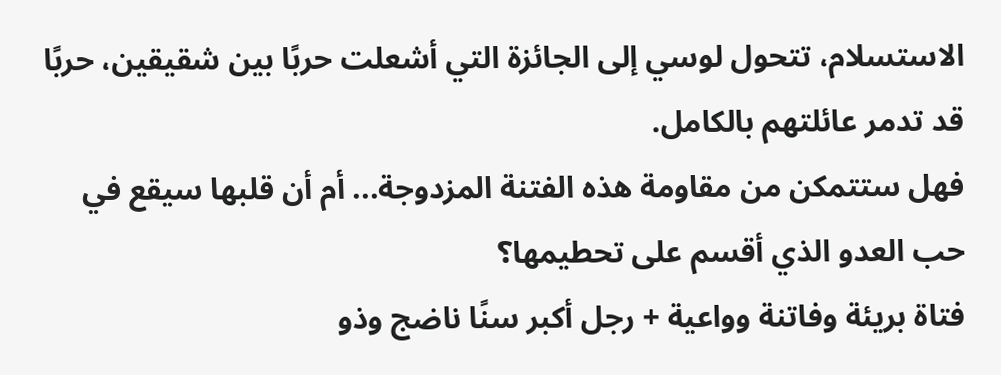الاستسلام، تتحول لوسي إلى الجائزة التي أشعلت حربًا بين شقيقين، حربًا قد تدمر عائلتهم بالكامل.
فهل ستتمكن من مقاومة هذه الفتنة المزدوجة... أم أن قلبها سيقع في حب العدو الذي أقسم على تحطيمها؟
فتاة بريئة وفاتنة وواعية + رجل أكبر سنًا ناضج وذو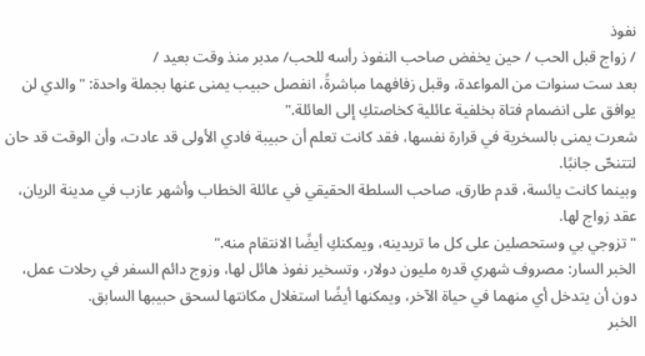نفوذ
/ زواج قبل الحب / حين يخفض صاحب النفوذ رأسه للحب/ مدبر منذ وقت بعيد /
بعد ست سنوات من المواعدة، وقبل زفافهما مباشرةً، انفصل حبيب يمنى عنها بجملة واحدة: "والدي لن يوافق على انضمام فتاة بخلفية عائلية كخاصتكِ إلى العائلة."
شعرت يمنى بالسخرية في قرارة نفسها، فقد كانت تعلم أن حبيبة فادي الأولى قد عادت، وأن الوقت قد حان لتتنحّى جانبًا.
وبينما كانت يائسة، قدم طارق، صاحب السلطة الحقيقي في عائلة الخطاب وأشهر عازب في مدينة الريان، عقد زواج لها.
"تزوجي بي وستحصلين على كل ما تريدينه، ويمكنكِ أيضًا الانتقام منه."
الخبر السار: مصروف شهري قدره مليون دولار، وتسخير نفوذ هائل لها، وزوج دائم السفر في رحلات عمل، دون أن يتدخل أي منهما في حياة الآخر، ويمكنها أيضًا استغلال مكانتها لسحق حبيبها السابق.
الخبر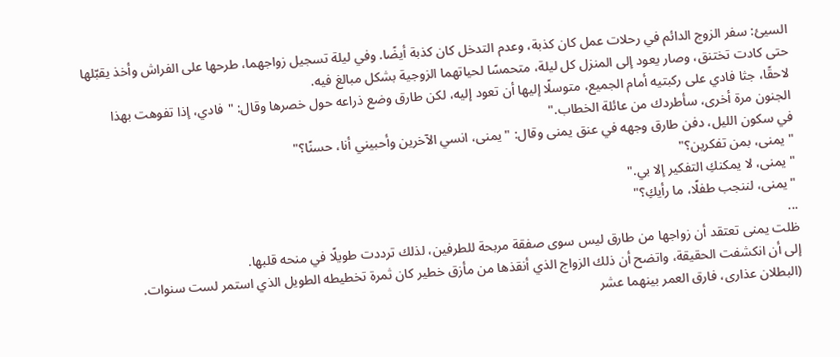السيئ: سفر الزوج الدائم في رحلات عمل كان كذبة، وعدم التدخل كان كذبة أيضًا. وفي ليلة تسجيل زواجهما، طرحها على الفراش وأخذ يقبّلها حتى كادت تختنق، وصار يعود إلى المنزل كل ليلة، متحمسًا لحياتهما الزوجية بشكل مبالغ فيه.
لاحقًا، جثا فادي على ركبتيه أمام الجميع، متوسلًا إليها أن تعود إليه، لكن طارق وضع ذراعه حول خصرها وقال: "فادي، إذا تفوهت بهذا الجنون مرة أخرى، سأطردك من عائلة الخطاب."
في سكون الليل، دفن طارق وجهه في عنق يمنى وقال: "يمنى، انسي الآخرين وأحبيني أنا، حسنًا؟"
"يمنى، بمن تفكرين؟"
"يمنى، لا يمكنكِ التفكير إلا بي."
"يمنى، لننجب طفلًا، ما رأيكِ؟"
...
ظلت يمنى تعتقد أن زواجها من طارق ليس سوى صفقة مربحة للطرفين، لذلك ترددت طويلًا في منحه قلبها.
إلى أن انكشفت الحقيقة، واتضح أن ذلك الزواج الذي أنقذها من مأزق خطير كان ثمرة تخطيطه الطويل الذي استمر لست سنوات.
(البطلان عذارى، فارق العمر بينهما عشر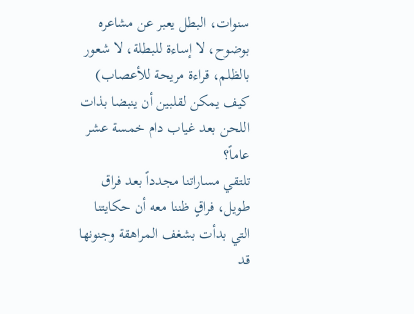سنوات، البطل يعبر عن مشاعره بوضوح، لا إساءة للبطلة، لا شعور بالظلم، قراءة مريحة للأعصاب)
كيف يمكن لقلبين أن ينبضا بذات اللحن بعد غياب دام خمسة عشر عاماً؟
تلتقي مساراتنا مجدداً بعد فراق طويل، فراقٍ ظننا معه أن حكايتنا التي بدأت بشغف المراهقة وجنونها قد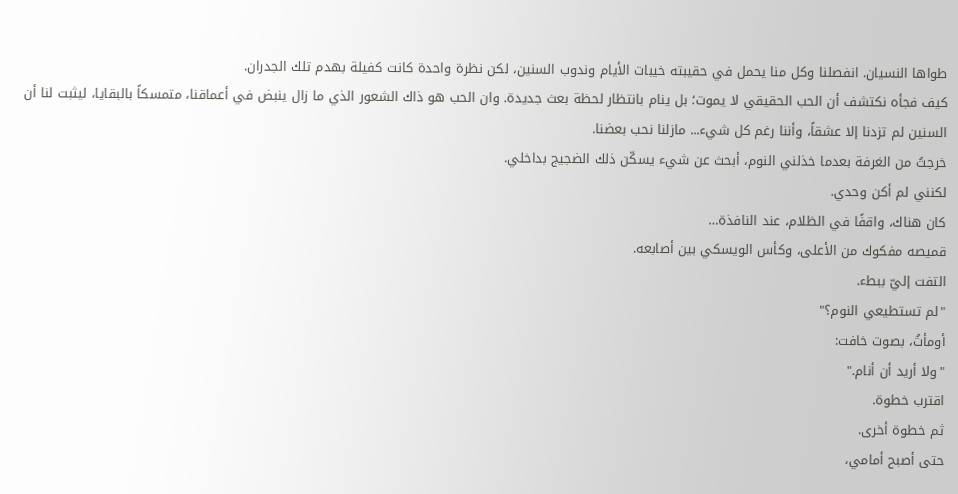طواها النسيان. انفصلنا وكل منا يحمل في حقيبته خيبات الأيام وندوب السنين، لكن نظرة واحدة كانت كفيلة بهدم تلك الجدران.
كيف فجأه نكتشف أن الحب الحقيقي لا يموت؛ بل ينام بانتظار لحظة بعث جديدة. وان الحب هو ذاك الشعور الذي ما زال ينبض في أعماقنا، متمسكاً بالبقايا، ليثبت لنا أن السنين لم تزدنا إلا عشقاً، وأننا رغم كل شيء... مازلنا نحب بعضنا.
خرجتُ من الغرفة بعدما خذلني النوم، أبحث عن شيء يسكّن ذلك الضجيج بداخلي.
لكنني لم أكن وحدي.
كان هناك، واقفًا في الظلام، عند النافذة…
قميصه مفكوك من الأعلى، وكأس الويسكي بين أصابعه.
التفت إليّ ببطء.
"لم تستطيعي النوم؟"
أومأتُ، بصوت خافت:
"ولا أريد أن أنام."
اقترب خطوة.
ثم خطوة أخرى.
حتى أصبح أمامي،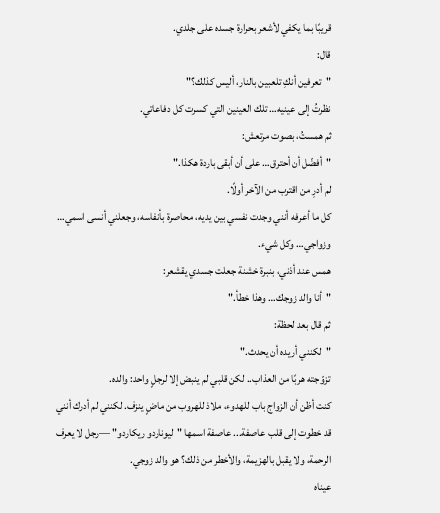قريبًا بما يكفي لأشعر بحرارة جسده على جلدي.
قال:
"تعرفين أنكِ تلعبين بالنار، أليس كذلك؟"
نظرتُ إلى عينيه… تلك العينين التي كسرت كل دفاعاتي.
ثم همستُ، بصوت مرتعش:
"أفضّل أن أحترق… على أن أبقى باردة هكذا."
لم أدرِ من اقترب من الآخر أولًا.
كل ما أعرفه أنني وجدت نفسي بين يديه، محاصرة بأنفاسه، وجعلني أنسى اسمي… وزواجي… وكل شيء.
همس عند أذني، بنبرة خشنة جعلت جسدي يقشعر:
"أنا والد زوجك… وهذا خطأ."
ثم قال بعد لحظة:
"لكنني أريده أن يحدث."
تزوّجته هربًا من العذاب.. لكن قلبي لم ينبض إلا لرجلٍ واحد: والده.
كنت أظن أن الزواج باب للهدوء، ملاذ للهروب من ماضٍ ينزف. لكنني لم أدرك أنني قد خطوت إلى قلب عاصفة... عاصفة اسمها "ليوناردو ريكاردو" —رجل لا يعرف الرحمة، ولا يقبل بالهزيمة، والأخطر من ذلك؟ هو والد زوجي.
عيناه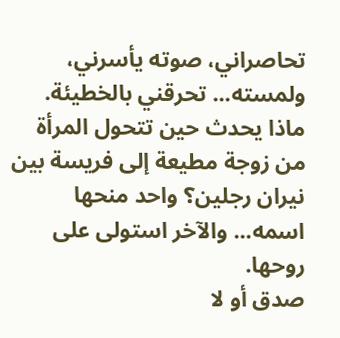تحاصراني، صوته يأسرني، ولمسته... تحرقني بالخطيئة.
ماذا يحدث حين تتحول المرأة من زوجة مطيعة إلى فريسة بين نيران رجلين؟ واحد منحها اسمه... والآخر استولى على روحها.
صدق أو لا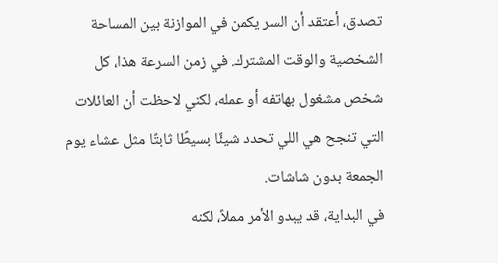تصدق، أعتقد أن السر يكمن في الموازنة بين المساحة الشخصية والوقت المشترك. في زمن السرعة هذا، كل شخص مشغول بهاتفه أو عمله، لكني لاحظت أن العائلات التي تنجح هي اللي تحدد شيئًا بسيطًا ثابتًا مثل عشاء يوم الجمعة بدون شاشات.
في البداية، قد يبدو الأمر مملاً، لكنه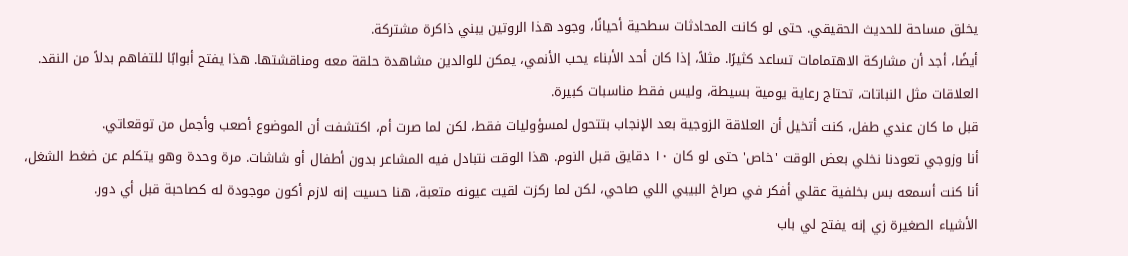يخلق مساحة للحديث الحقيقي. حتى لو كانت المحادثات سطحية أحيانًا، وجود هذا الروتين يبني ذاكرة مشتركة.
أيضًا، أجد أن مشاركة الاهتمامات تساعد كثيرًا. مثلاً، إذا كان أحد الأبناء يحب الأنمي، يمكن للوالدين مشاهدة حلقة معه ومناقشتها. هذا يفتح أبوابًا للتفاهم بدلاً من النقد. العلاقات مثل النباتات، تحتاج رعاية يومية بسيطة، وليس فقط مناسبات كبيرة.
قبل ما كان عندي طفل، كنت أتخيل أن العلاقة الزوجية بعد الإنجاب بتتحول لمسؤوليات فقط، لكن لما صرت أم، اكتشفت أن الموضوع أصعب وأجمل من توقعاتي.
أنا وزوجي تعودنا نخلي بعض الوقت 'خاص' حتى لو كان ١٠ دقايق قبل النوم. هذا الوقت نتبادل فيه المشاعر بدون أطفال أو شاشات. مرة وحدة وهو يتكلم عن ضغط الشغل، أنا كنت أسمعه بس بخلفية عقلي أفكر في صراخ البيبي اللي صاحي، لكن لما ركزت لقيت عيونه متعبة، هنا حسيت إنه لازم أكون موجودة له كصاحبة قبل أي دور.
الأشياء الصغيرة زي إنه يفتح لي باب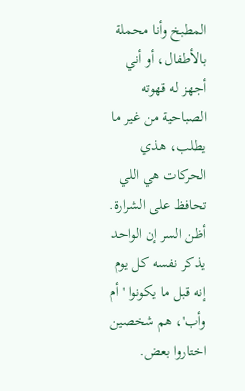المطبخ وأنا محملة بالأطفال، أو أني أجهز له قهوته الصباحية من غير ما يطلب، هذي الحركات هي اللي تحافظ على الشرارة. أظن السر إن الواحد يذكر نفسه كل يوم إنه قبل ما يكونوا 'أم وأب'، هم شخصين اختاروا بعض.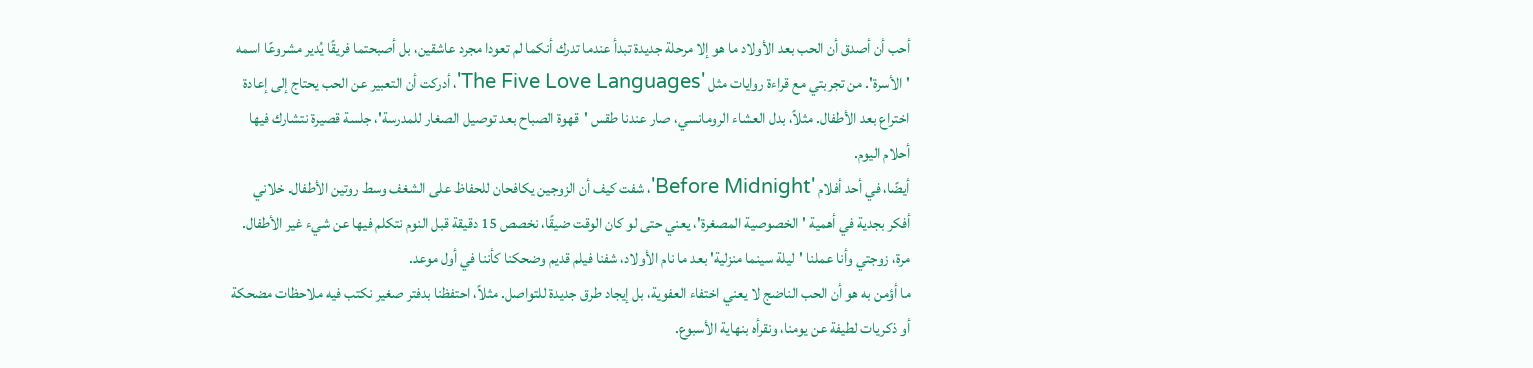أحب أن أصدق أن الحب بعد الأولاد ما هو إلا مرحلة جديدة تبدأ عندما تدرك أنكما لم تعودا مجرد عاشقين، بل أصبحتما فريقًا يُدير مشروعًا اسمه 'الأسرة'. من تجربتي مع قراءة روايات مثل 'The Five Love Languages'، أدركت أن التعبير عن الحب يحتاج إلى إعادة اختراع بعد الأطفال. مثلاً، بدل العشاء الرومانسي، صار عندنا طقس 'قهوة الصباح بعد توصيل الصغار للمدرسة'، جلسة قصيرة نتشارك فيها أحلام اليوم.
أيضًا، في أحد أفلام 'Before Midnight'، شفت كيف أن الزوجين يكافحان للحفاظ على الشغف وسط روتين الأطفال. خلاني أفكر بجدية في أهمية 'الخصوصية المصغرة'، يعني حتى لو كان الوقت ضيقًا، نخصص 15 دقيقة قبل النوم نتكلم فيها عن شيء غير الأطفال. مرة، زوجتي وأنا عملنا 'ليلة سينما منزلية' بعد ما نام الأولاد، شفنا فيلم قديم وضحكنا كأننا في أول موعد.
ما أؤمن به هو أن الحب الناضج لا يعني اختفاء العفوية، بل إيجاد طرق جديدة للتواصل. مثلاً، احتفظنا بدفتر صغير نكتب فيه ملاحظات مضحكة أو ذكريات لطيفة عن يومنا، ونقرأه بنهاية الأسبوع.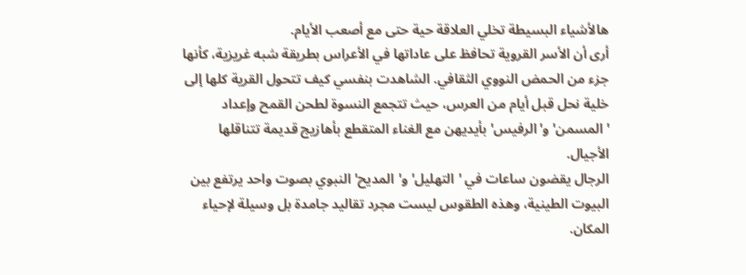هالأشياء البسيطة تخلي العلاقة حية حتى مع أصعب الأيام.
أرى أن الأسر القروية تحافظ على عاداتها في الأعراس بطريقة شبه غريزية، كأنها جزء من الحمض النووي الثقافي. الشاهدت بنفسي كيف تتحول القرية كلها إلى خلية نحل قبل أيام من العرس، حيث تتجمع النسوة لطحن القمح وإعداد 'المسمن' و'الرفيس' بأيديهن مع الغناء المتقطع بأهازيج قديمة تتناقلها الأجيال.
الرجال يقضون ساعات في 'التهليل' و'المديح' النبوي بصوت واحد يرتفع بين البيوت الطينية، وهذه الطقوس ليست مجرد تقاليد جامدة بل وسيلة لإحياء المكان.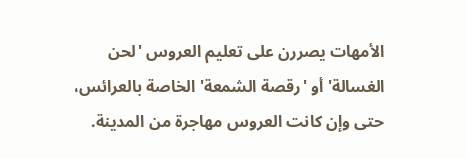الأمهات يصررن على تعليم العروس 'لحن الغسالة' أو 'رقصة الشمعة' الخاصة بالعرائس، حتى وإن كانت العروس مهاجرة من المدينة.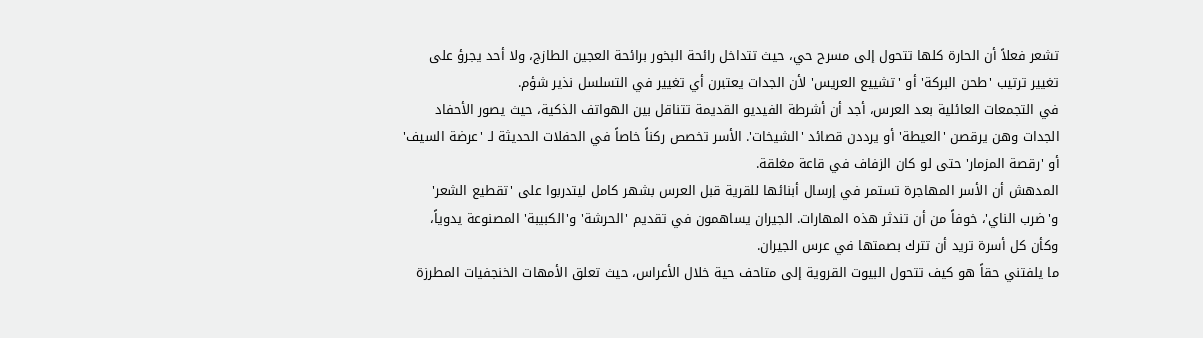تشعر فعلاً أن الحارة كلها تتحول إلى مسرح حي، حيث تتداخل رائحة البخور برائحة العجين الطازج، ولا أحد يجرؤ على تغيير ترتيب 'طحن البركة' أو 'تشييع العريس' لأن الجدات يعتبرن أي تغيير في التسلسل نذير شؤم.
في التجمعات العائلية بعد العرس، أجد أن أشرطة الفيديو القديمة تتناقل بين الهواتف الذكية، حيث يصور الأحفاد الجدات وهن يرقصن 'العيطة' أو يرددن قصائد 'الشيخات'. الأسر تخصص ركناً خاصاً في الحفلات الحديثة لـ 'عرضة السيف' أو 'رقصة المزمار' حتى لو كان الزفاف في قاعة مغلقة.
المدهش أن الأسر المهاجرة تستمر في إرسال أبنائها للقرية قبل العرس بشهر كامل ليتدربوا على 'تقطيع الشعر' و'ضرب الناي'، خوفاً من أن تندثر هذه المهارات. الجيران يساهمون في تقديم 'الحرشة' و'الكبيبة' المصنوعة يدوياً، وكأن كل أسرة تريد أن تترك بصمتها في عرس الجيران.
ما يلفتني حقاً هو كيف تتحول البيوت القروية إلى متاحف حية خلال الأعراس، حيث تعلق الأمهات الخنجفيات المطرزة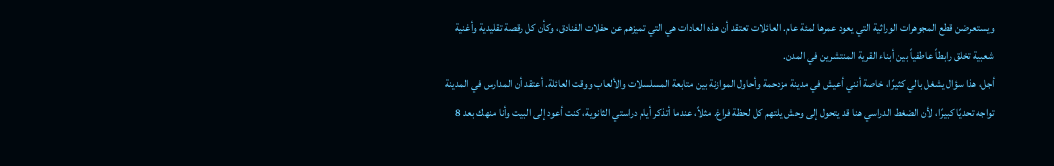ويستعرضن قطع المجوهرات الوراثية التي يعود عمرها لمئة عام. العائلات تعتقد أن هذه العادات هي التي تميزهم عن حفلات الفنادق، وكأن كل رقصة تقليدية وأغنية شعبية تخلق رابطاً عاطفياً بين أبناء القرية المنتشرين في المدن.
أجل، هذا سؤال يشغل بالي كثيرًا، خاصة أنني أعيش في مدينة مزدحمة وأحاول الموازنة بين متابعة المسلسلات والألعاب ووقت العائلة. أعتقد أن المدارس في المدينة تواجه تحديًا كبيرًا، لأن الضغط الدراسي هنا قد يتحول إلى وحش يلتهم كل لحظة فراغ. مثلاً، عندما أتذكر أيام دراستي الثانوية، كنت أعود إلى البيت وأنا منهك بعد 8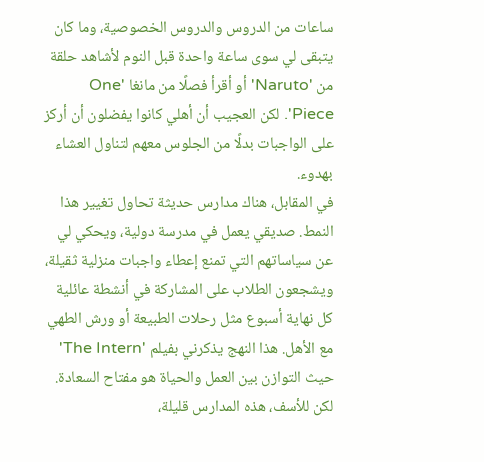ساعات من الدروس والدروس الخصوصية، وما كان يتبقى لي سوى ساعة واحدة قبل النوم لأشاهد حلقة من 'Naruto' أو أقرأ فصلًا من مانغا 'One Piece'. لكن العجيب أن أهلي كانوا يفضلون أن أركز على الواجبات بدلًا من الجلوس معهم لتناول العشاء بهدوء.
في المقابل، هناك مدارس حديثة تحاول تغيير هذا النمط. صديقي يعمل في مدرسة دولية، ويحكي لي عن سياساتهم التي تمنع إعطاء واجبات منزلية ثقيلة، ويشجعون الطلاب على المشاركة في أنشطة عائلية كل نهاية أسبوع مثل رحلات الطبيعة أو ورش الطهي مع الأهل. هذا النهج يذكرني بفيلم 'The Intern' حيث التوازن بين العمل والحياة هو مفتاح السعادة. لكن للأسف، هذه المدارس قليلة،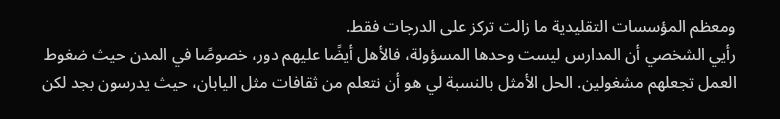ومعظم المؤسسات التقليدية ما زالت تركز على الدرجات فقط.
رأيي الشخصي أن المدارس ليست وحدها المسؤولة، فالأهل أيضًا عليهم دور، خصوصًا في المدن حيث ضغوط العمل تجعلهم مشغولين. الحل الأمثل بالنسبة لي هو أن نتعلم من ثقافات مثل اليابان، حيث يدرسون بجد لكن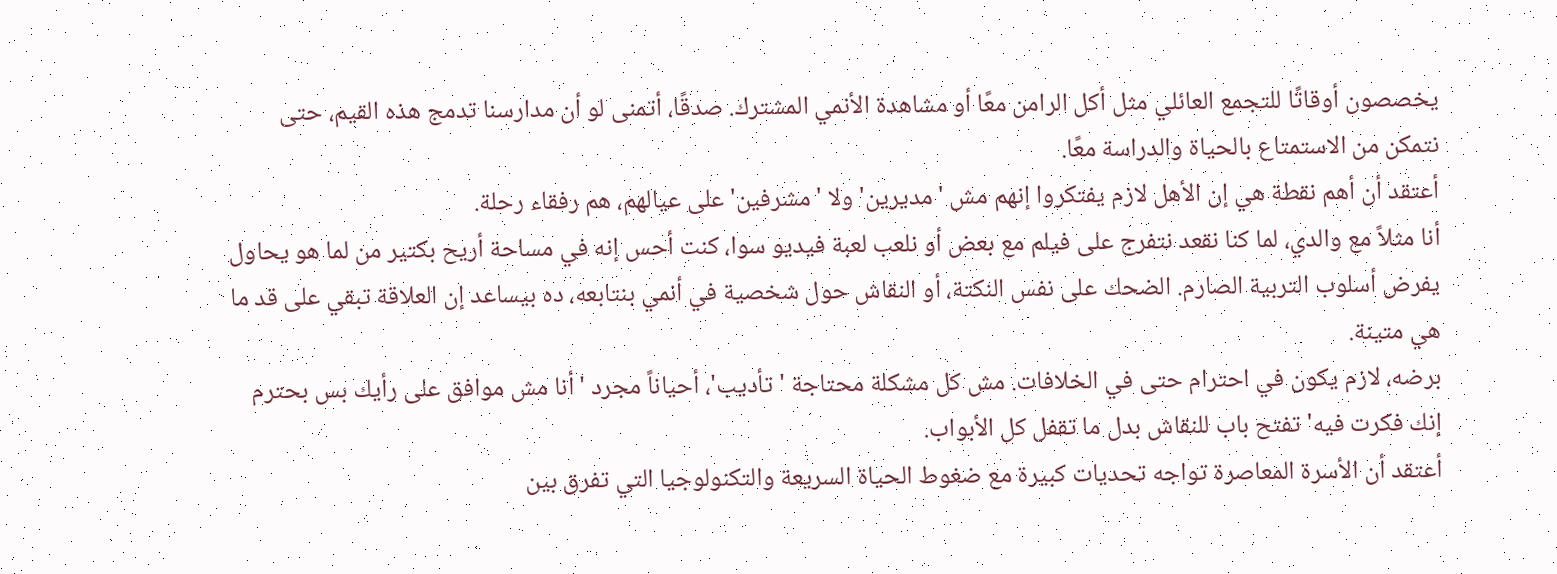يخصصون أوقاتًا للتجمع العائلي مثل أكل الرامن معًا أو مشاهدة الأنمي المشترك. صدقًا، أتمنى لو أن مدارسنا تدمج هذه القيم، حتى نتمكن من الاستمتاع بالحياة والدراسة معًا.
أعتقد أن أهم نقطة هي إن الأهل لازم يفتكروا إنهم مش 'مديرين' ولا 'مشرفين' على عيالهم، هم رفقاء رحلة.
أنا مثلاً مع والدي، لما كنا نقعد نتفرج على فيلم مع بعض أو نلعب لعبة فيديو سوا، كنت أحس إنه في مساحة أريح بكتير من لما هو يحاول يفرض أسلوب التربية الصارم. الضحك على نفس النكتة، أو النقاش حول شخصية في أنمي بنتابعه، ده بيساعد إن العلاقة تبقي على قد ما هي متينة.
برضه، لازم يكون في احترام حتى في الخلافات. مش كل مشكلة محتاجة 'تأديب'، أحياناً مجرد 'أنا مش موافق على رأيك بس بحترم إنك فكرت فيه' تفتح باب للنقاش بدل ما تقفل كل الأبواب.
أعتقد أن الأسرة المعاصرة تواجه تحديات كبيرة مع ضغوط الحياة السريعة والتكنولوجيا التي تفرق بين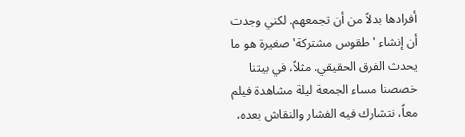أفرادها بدلاً من أن تجمعهم. لكني وجدت أن إنشاء 'طقوس مشتركة' صغيرة هو ما يحدث الفرق الحقيقي. مثلاً، في بيتنا خصصنا مساء الجمعة ليلة مشاهدة فيلم معاً، نتشارك فيه الفشار والنقاش بعده،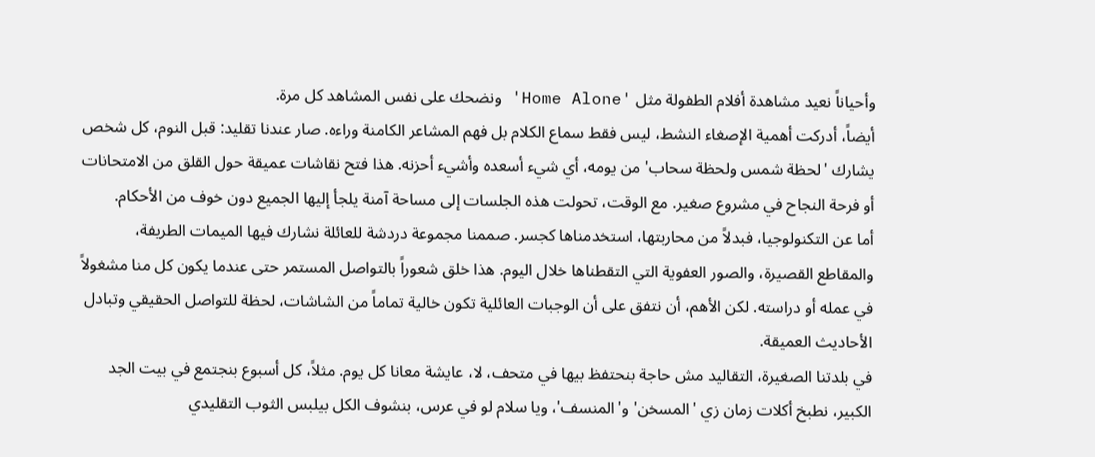وأحياناً نعيد مشاهدة أفلام الطفولة مثل 'Home Alone' ونضحك على نفس المشاهد كل مرة.
أيضاً، أدركت أهمية الإصغاء النشط، ليس فقط سماع الكلام بل فهم المشاعر الكامنة وراءه. صار عندنا تقليد: قبل النوم، كل شخص يشارك 'لحظة شمس ولحظة سحاب' من يومه، أي شيء أسعده وأشيء أحزنه. هذا فتح نقاشات عميقة حول القلق من الامتحانات أو فرحة النجاح في مشروع صغير. مع الوقت، تحولت هذه الجلسات إلى مساحة آمنة يلجأ إليها الجميع دون خوف من الأحكام.
أما عن التكنولوجيا، فبدلاً من محاربتها، استخدمناها كجسر. صممنا مجموعة دردشة للعائلة نشارك فيها الميمات الطريفة، والمقاطع القصيرة، والصور العفوية التي التقطناها خلال اليوم. هذا خلق شعوراً بالتواصل المستمر حتى عندما يكون كل منا مشغولاً في عمله أو دراسته. لكن الأهم، أن نتفق على أن الوجبات العائلية تكون خالية تماماً من الشاشات، لحظة للتواصل الحقيقي وتبادل الأحاديث العميقة.
في بلدتنا الصغيرة، التقاليد مش حاجة بنحتفظ بيها في متحف، لا، عايشة معانا كل يوم. مثلاً، كل أسبوع بنجتمع في بيت الجد الكبير، نطبخ أكلات زمان زي 'المسخن' و'المنسف'، ويا سلام لو في عرس، بنشوف الكل بيلبس الثوب التقليدي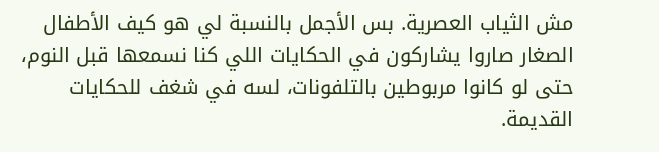مش الثياب العصرية. بس الأجمل بالنسبة لي هو كيف الأطفال الصغار صاروا يشاركون في الحكايات اللي كنا نسمعها قبل النوم، حتى لو كانوا مربوطين بالتلفونات، لسه في شغف للحكايات القديمة.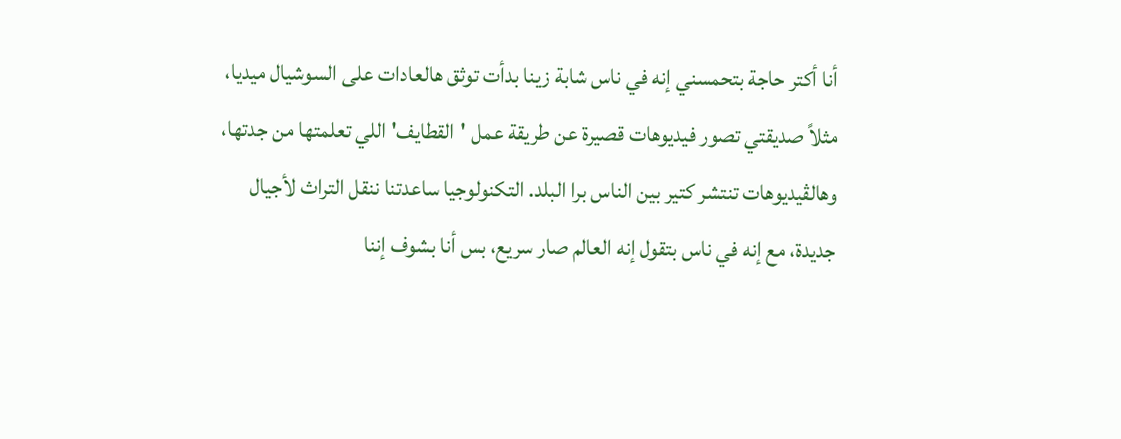أنا أكتر حاجة بتحمسني إنه في ناس شابة زينا بدأت توثق هالعادات على السوشيال ميديا، مثلاً صديقتي تصور فيديوهات قصيرة عن طريقة عمل 'القطايف' اللي تعلمتها من جدتها، وهالڤيديوهات تنتشر كتير بين الناس برا البلد. التكنولوجيا ساعدتنا ننقل التراث لأجيال جديدة، مع إنه في ناس بتقول إنه العالم صار سريع، بس أنا بشوف إننا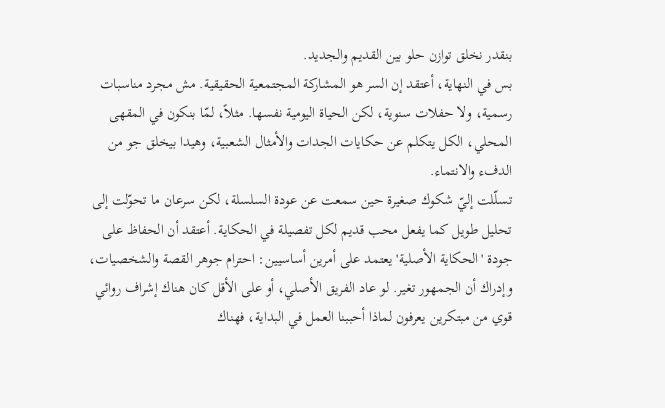بنقدر نخلق توازن حلو بين القديم والجديد.
بس في النهاية، أعتقد إن السر هو المشاركة المجتمعية الحقيقية. مش مجرد مناسبات رسمية، ولا حفلات سنوية، لكن الحياة اليومية نفسها. مثلاً، لمّا بنكون في المقهى المحلي، الكل يتكلم عن حكايات الجدات والأمثال الشعبية، وهيدا بيخلق جو من الدفء والانتماء.
تسلّلت إليّ شكوك صغيرة حين سمعت عن عودة السلسلة، لكن سرعان ما تحوّلت إلى تحليل طويل كما يفعل محب قديم لكل تفصيلة في الحكاية. أعتقد أن الحفاظ على جودة 'الحكاية الأصلية' يعتمد على أمرين أساسيين: احترام جوهر القصة والشخصيات، وإدراك أن الجمهور تغير. لو عاد الفريق الأصلي، أو على الأقل كان هناك إشراف روائي قوي من مبتكرين يعرفون لماذا أحببنا العمل في البداية، فهناك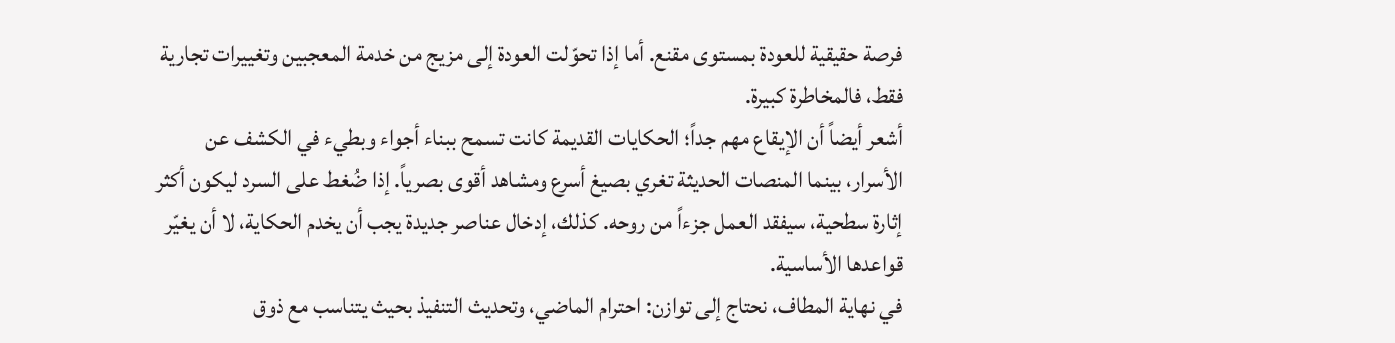فرصة حقيقية للعودة بمستوى مقنع. أما إذا تحوّلت العودة إلى مزيج من خدمة المعجبين وتغييرات تجارية فقط، فالمخاطرة كبيرة.
أشعر أيضاً أن الإيقاع مهم جداً؛ الحكايات القديمة كانت تسمح ببناء أجواء وبطيء في الكشف عن الأسرار، بينما المنصات الحديثة تغري بصيغ أسرع ومشاهد أقوى بصرياً. إذا ضُغط على السرد ليكون أكثر إثارة سطحية، سيفقد العمل جزءاً من روحه. كذلك، إدخال عناصر جديدة يجب أن يخدم الحكاية، لا أن يغيّر قواعدها الأساسية.
في نهاية المطاف، نحتاج إلى توازن: احترام الماضي، وتحديث التنفيذ بحيث يتناسب مع ذوق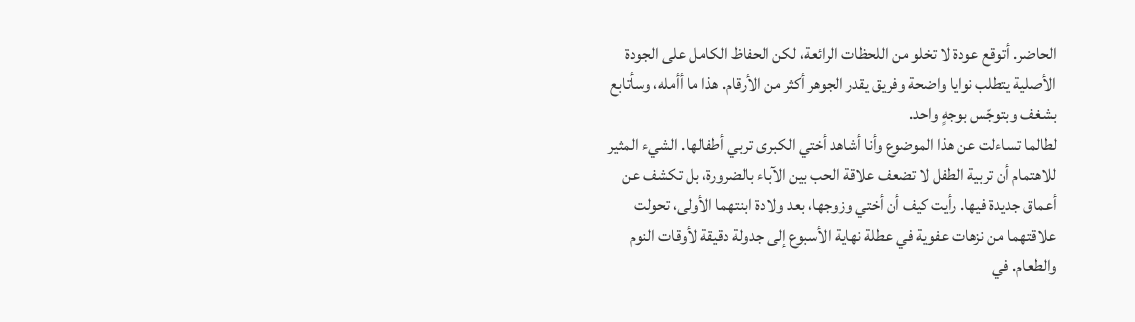الحاضر. أتوقع عودة لا تخلو من اللحظات الرائعة، لكن الحفاظ الكامل على الجودة الأصلية يتطلب نوايا واضحة وفريق يقدر الجوهر أكثر من الأرقام. هذا ما أأمله، وسأتابع بشغف وبتوجّس بوجهٍ واحد.
لطالما تساءلت عن هذا الموضوع وأنا أشاهد أختي الكبرى تربي أطفالها. الشيء المثير للاهتمام أن تربية الطفل لا تضعف علاقة الحب بين الآباء بالضرورة، بل تكشف عن أعماق جديدة فيها. رأيت كيف أن أختي وزوجها، بعد ولادة ابنتهما الأولى، تحولت علاقتهما من نزهات عفوية في عطلة نهاية الأسبوع إلى جدولة دقيقة لأوقات النوم والطعام. في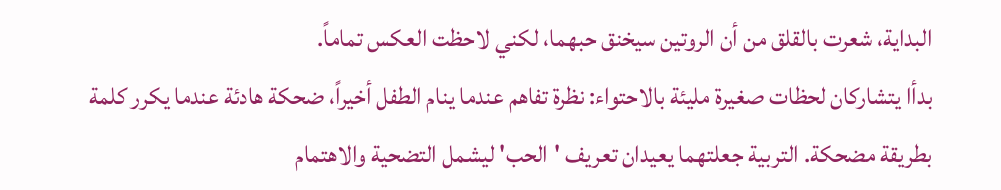البداية، شعرت بالقلق من أن الروتين سيخنق حبهما، لكني لاحظت العكس تماماً.
بدأا يتشاركان لحظات صغيرة مليئة بالاحتواء: نظرة تفاهم عندما ينام الطفل أخيراً، ضحكة هادئة عندما يكرر كلمة بطريقة مضحكة. التربية جعلتهما يعيدان تعريف 'الحب' ليشمل التضحية والاهتمام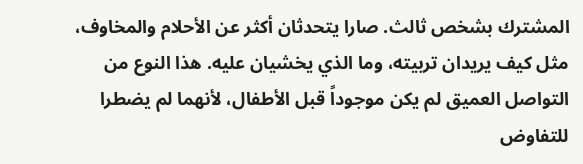المشترك بشخص ثالث. صارا يتحدثان أكثر عن الأحلام والمخاوف، مثل كيف يريدان تربيته، وما الذي يخشيان عليه. هذا النوع من التواصل العميق لم يكن موجوداً قبل الأطفال، لأنهما لم يضطرا للتفاوض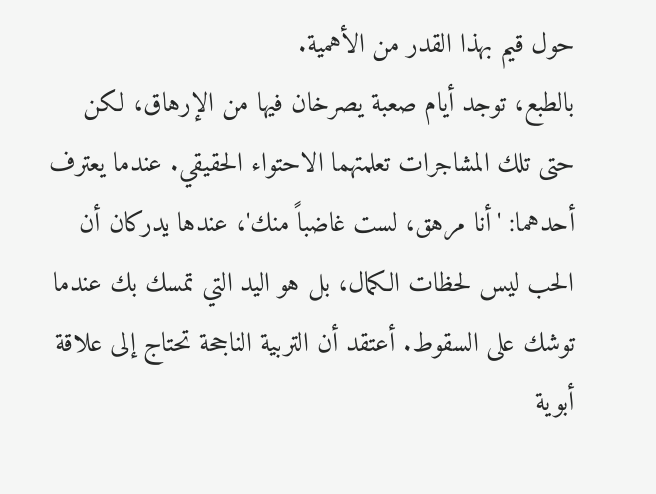حول قيم بهذا القدر من الأهمية.
بالطبع، توجد أيام صعبة يصرخان فيها من الإرهاق، لكن حتى تلك المشاجرات تعلمتهما الاحتواء الحقيقي. عندما يعترف أحدهما: 'أنا مرهق، لست غاضباً منك'، عندها يدركان أن الحب ليس لحظات الكمال، بل هو اليد التي تمسك بك عندما توشك على السقوط. أعتقد أن التربية الناجحة تحتاج إلى علاقة أبوية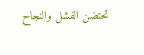تحتضن الفشل والنجاح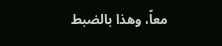معاً، وهذا بالضبط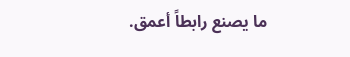ما يصنع رابطاً أعمق.